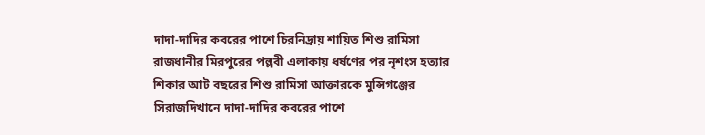দাদা-দাদির কবরের পাশে চিরনিদ্রায় শায়িত শিশু রামিসা
রাজধানীর মিরপুরের পল্লবী এলাকায় ধর্ষণের পর নৃশংস হত্যার শিকার আট বছরের শিশু রামিসা আক্তারকে মুন্সিগঞ্জের সিরাজদিখানে দাদা-দাদির কবরের পাশে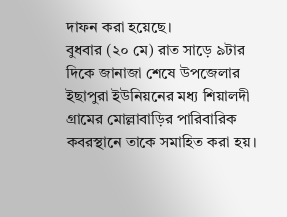দাফন করা হয়েছে।
বুধবার (২০ মে) রাত সাড়ে ৯টার দিকে জানাজা শেষে উপজেলার ইছাপুরা ইউনিয়নের মধ্য শিয়ালদী গ্রামের মোল্লাবাড়ির পারিবারিক কবরস্থানে তাকে সমাহিত করা হয়।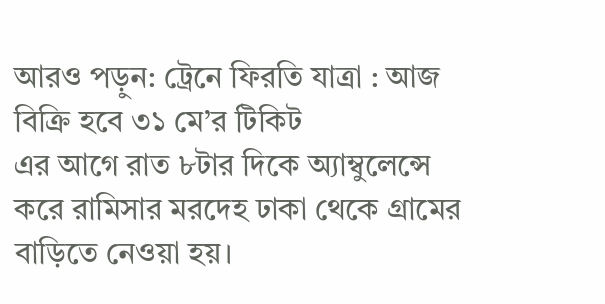আরও পড়ুন: ট্রেনে ফিরতি যাত্রা : আজ বিক্রি হবে ৩১ মে’র টিকিট
এর আগে রাত ৮টার দিকে অ্যাম্বুলেন্সে করে রামিসার মরদেহ ঢাকা থেকে গ্রামের বাড়িতে নেওয়া হয়।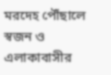মরদেহ পৌঁছালে স্বজন ও এলাকাবাসীর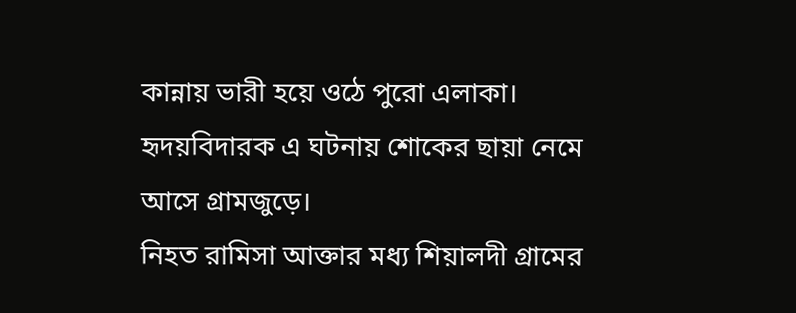কান্নায় ভারী হয়ে ওঠে পুরো এলাকা। হৃদয়বিদারক এ ঘটনায় শোকের ছায়া নেমে আসে গ্রামজুড়ে।
নিহত রামিসা আক্তার মধ্য শিয়ালদী গ্রামের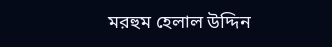মরহুম হেলাল উদ্দিন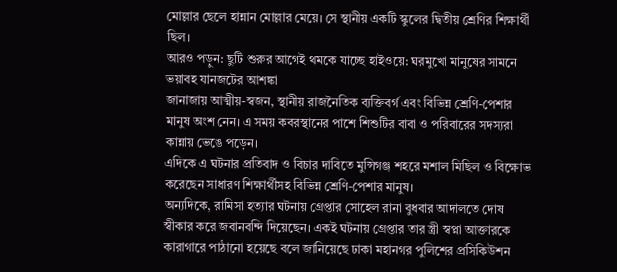মোল্লার ছেলে হান্নান মোল্লার মেয়ে। সে স্থানীয় একটি স্কুলের দ্বিতীয় শ্রেণির শিক্ষার্থী ছিল।
আরও পড়ুন: ছুটি শুরুর আগেই থমকে যাচ্ছে হাইওয়ে: ঘরমুখো মানুষের সামনে ভয়াবহ যানজটের আশঙ্কা
জানাজায় আত্মীয়-স্বজন, স্থানীয় রাজনৈতিক ব্যক্তিবর্গ এবং বিভিন্ন শ্রেণি-পেশার মানুষ অংশ নেন। এ সময় কবরস্থানের পাশে শিশুটির বাবা ও পরিবারের সদস্যরা কান্নায় ভেঙে পড়েন।
এদিকে এ ঘটনার প্রতিবাদ ও বিচার দাবিতে মুন্সিগঞ্জ শহরে মশাল মিছিল ও বিক্ষোভ করেছেন সাধারণ শিক্ষার্থীসহ বিভিন্ন শ্রেণি-পেশার মানুষ।
অন্যদিকে, রামিসা হত্যার ঘটনায় গ্রেপ্তার সোহেল রানা বুধবার আদালতে দোষ স্বীকার করে জবানবন্দি দিয়েছেন। একই ঘটনায় গ্রেপ্তার তার স্ত্রী স্বপ্না আক্তারকে কারাগারে পাঠানো হয়েছে বলে জানিয়েছে ঢাকা মহানগর পুলিশের প্রসিকিউশন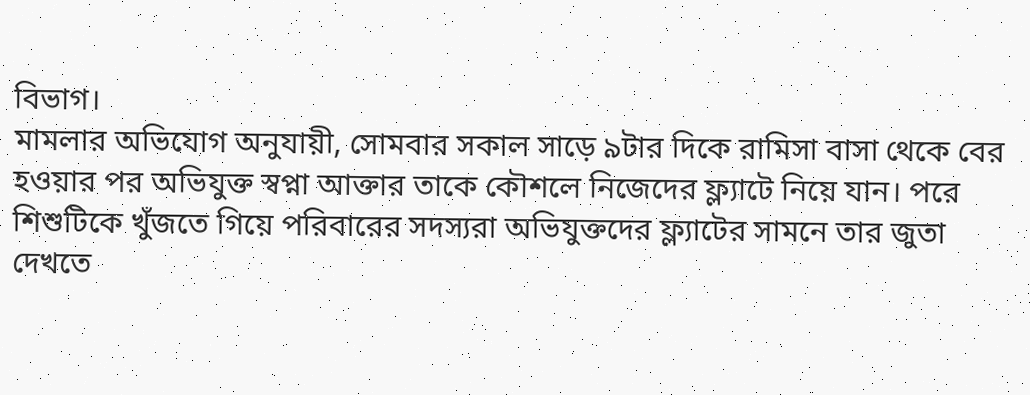বিভাগ।
মামলার অভিযোগ অনুযায়ী, সোমবার সকাল সাড়ে ৯টার দিকে রামিসা বাসা থেকে বের হওয়ার পর অভিযুক্ত স্বপ্না আক্তার তাকে কৌশলে নিজেদের ফ্ল্যাটে নিয়ে যান। পরে শিশুটিকে খুঁজতে গিয়ে পরিবারের সদস্যরা অভিযুক্তদের ফ্ল্যাটের সামনে তার জুতা দেখতে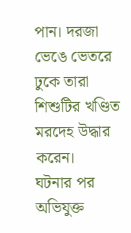পান। দরজা ভেঙে ভেতরে ঢুকে তারা শিশুটির খণ্ডিত মরদেহ উদ্ধার করেন।
ঘটনার পর অভিযুক্ত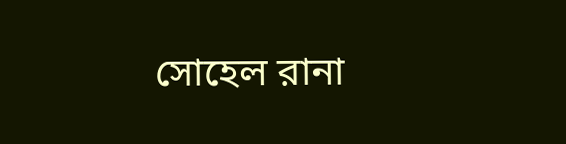সোহেল রানা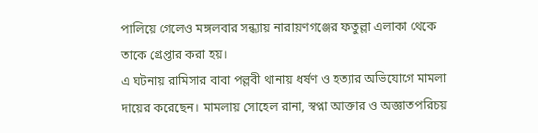পালিয়ে গেলেও মঙ্গলবার সন্ধ্যায় নারায়ণগঞ্জের ফতুল্লা এলাকা থেকে তাকে গ্রেপ্তার করা হয়।
এ ঘটনায় রামিসার বাবা পল্লবী থানায় ধর্ষণ ও হত্যার অভিযোগে মামলা দায়ের করেছেন। মামলায় সোহেল রানা, স্বপ্না আক্তার ও অজ্ঞাতপরিচয়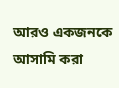আরও একজনকে আসামি করা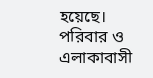হয়েছে।
পরিবার ও এলাকাবাসী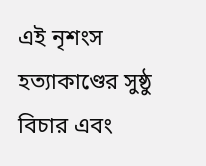এই নৃশংস হত্যাকাণ্ডের সুষ্ঠু বিচার এবং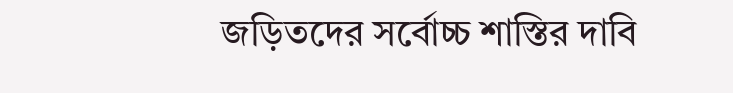জড়িতদের সর্বোচ্চ শাস্তির দাবি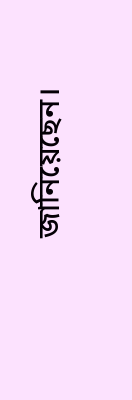জানিয়েছেন।